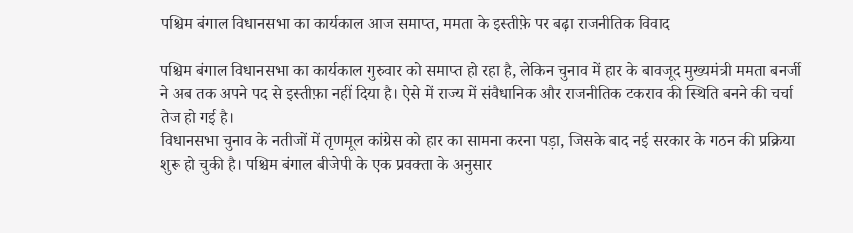पश्चिम बंगाल विधानसभा का कार्यकाल आज समाप्त, ममता के इस्तीफ़े पर बढ़ा राजनीतिक विवाद

पश्चिम बंगाल विधानसभा का कार्यकाल गुरुवार को समाप्त हो रहा है, लेकिन चुनाव में हार के बावजूद मुख्यमंत्री ममता बनर्जी ने अब तक अपने पद से इस्तीफ़ा नहीं दिया है। ऐसे में राज्य में संवैधानिक और राजनीतिक टकराव की स्थिति बनने की चर्चा तेज हो गई है।
विधानसभा चुनाव के नतीजों में तृणमूल कांग्रेस को हार का सामना करना पड़ा, जिसके बाद नई सरकार के गठन की प्रक्रिया शुरू हो चुकी है। पश्चिम बंगाल बीजेपी के एक प्रवक्ता के अनुसार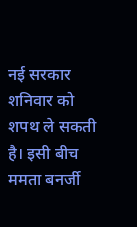नई सरकार शनिवार को शपथ ले सकती है। इसी बीच ममता बनर्जी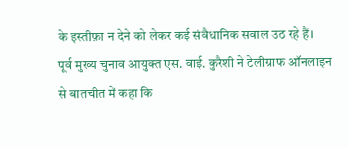के इस्तीफ़ा न देने को लेकर कई संवैधानिक सवाल उठ रहे हैं।
पूर्व मुख्य चुनाव आयुक्त एस. वाई. कुरैशी ने टेलीग्राफ ऑनलाइन से बातचीत में कहा कि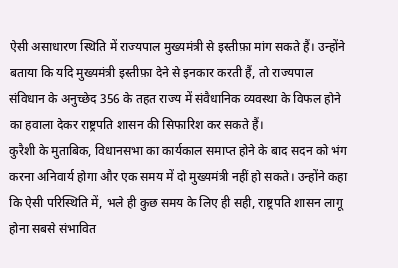ऐसी असाधारण स्थिति में राज्यपाल मुख्यमंत्री से इस्तीफ़ा मांग सकते हैं। उन्होंने बताया कि यदि मुख्यमंत्री इस्तीफ़ा देने से इनकार करती हैं, तो राज्यपाल संविधान के अनुच्छेद 356 के तहत राज्य में संवैधानिक व्यवस्था के विफल होने का हवाला देकर राष्ट्रपति शासन की सिफारिश कर सकते हैं।
कुरैशी के मुताबिक, विधानसभा का कार्यकाल समाप्त होने के बाद सदन को भंग करना अनिवार्य होगा और एक समय में दो मुख्यमंत्री नहीं हो सकते। उन्होंने कहा कि ऐसी परिस्थिति में, भले ही कुछ समय के लिए ही सही, राष्ट्रपति शासन लागू होना सबसे संभावित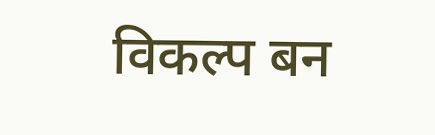विकल्प बन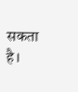सकता है।